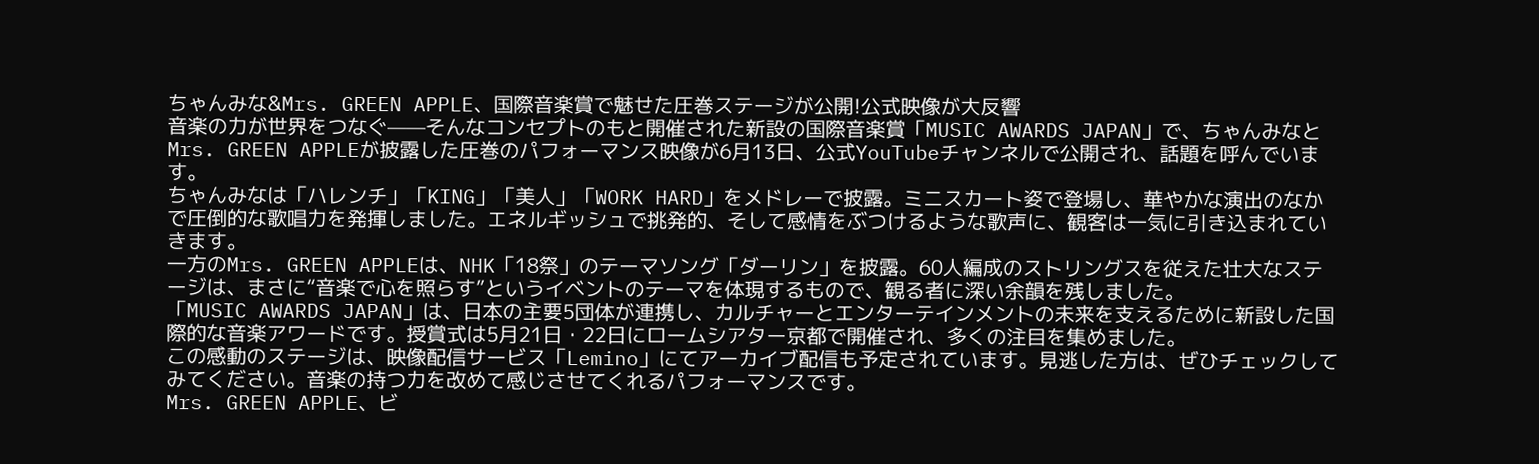ちゃんみな&Mrs. GREEN APPLE、国際音楽賞で魅せた圧巻ステージが公開!公式映像が大反響
音楽の力が世界をつなぐ——そんなコンセプトのもと開催された新設の国際音楽賞「MUSIC AWARDS JAPAN」で、ちゃんみなとMrs. GREEN APPLEが披露した圧巻のパフォーマンス映像が6月13日、公式YouTubeチャンネルで公開され、話題を呼んでいます。
ちゃんみなは「ハレンチ」「KING」「美人」「WORK HARD」をメドレーで披露。ミニスカート姿で登場し、華やかな演出のなかで圧倒的な歌唱力を発揮しました。エネルギッシュで挑発的、そして感情をぶつけるような歌声に、観客は一気に引き込まれていきます。
一方のMrs. GREEN APPLEは、NHK「18祭」のテーマソング「ダーリン」を披露。60人編成のストリングスを従えた壮大なステージは、まさに“音楽で心を照らす”というイベントのテーマを体現するもので、観る者に深い余韻を残しました。
「MUSIC AWARDS JAPAN」は、日本の主要5団体が連携し、カルチャーとエンターテインメントの未来を支えるために新設した国際的な音楽アワードです。授賞式は5月21日・22日にロームシアター京都で開催され、多くの注目を集めました。
この感動のステージは、映像配信サービス「Lemino」にてアーカイブ配信も予定されています。見逃した方は、ぜひチェックしてみてください。音楽の持つ力を改めて感じさせてくれるパフォーマンスです。
Mrs. GREEN APPLE、ビ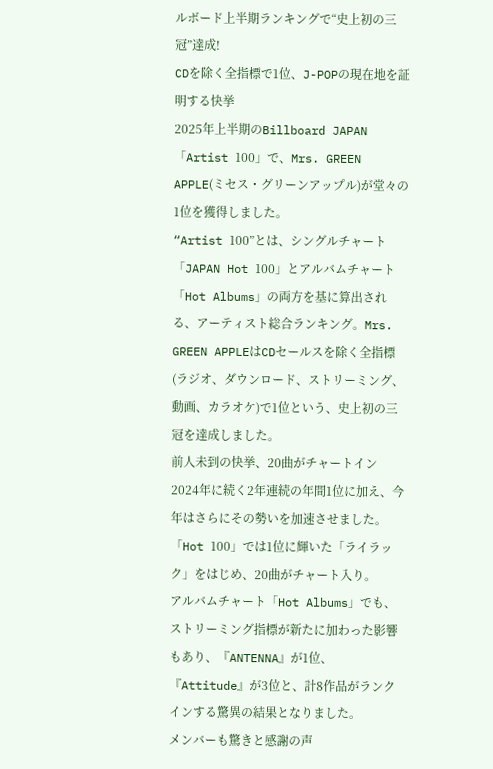ルボード上半期ランキングで“史上初の三冠”達成!
CDを除く全指標で1位、J-POPの現在地を証明する快挙
2025年上半期のBillboard JAPAN「Artist 100」で、Mrs. GREEN APPLE(ミセス・グリーンアップル)が堂々の1位を獲得しました。
“Artist 100”とは、シングルチャート「JAPAN Hot 100」とアルバムチャート「Hot Albums」の両方を基に算出される、アーティスト総合ランキング。Mrs. GREEN APPLEはCDセールスを除く全指標(ラジオ、ダウンロード、ストリーミング、動画、カラオケ)で1位という、史上初の三冠を達成しました。
前人未到の快挙、20曲がチャートイン
2024年に続く2年連続の年間1位に加え、今年はさらにその勢いを加速させました。
「Hot 100」では1位に輝いた「ライラック」をはじめ、20曲がチャート入り。
アルバムチャート「Hot Albums」でも、ストリーミング指標が新たに加わった影響もあり、『ANTENNA』が1位、『Attitude』が3位と、計8作品がランクインする驚異の結果となりました。
メンバーも驚きと感謝の声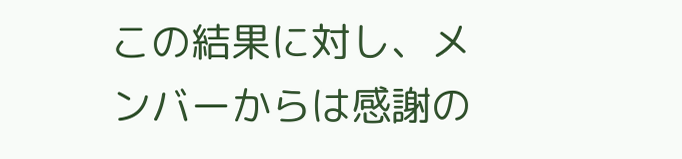この結果に対し、メンバーからは感謝の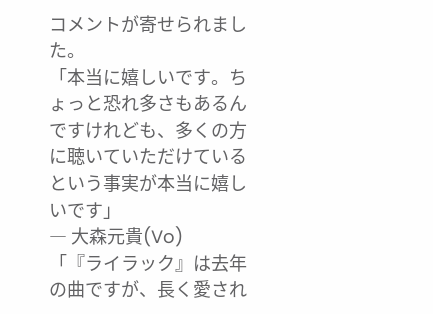コメントが寄せられました。
「本当に嬉しいです。ちょっと恐れ多さもあるんですけれども、多くの方に聴いていただけているという事実が本当に嬉しいです」
― 大森元貴(Vo)
「『ライラック』は去年の曲ですが、長く愛され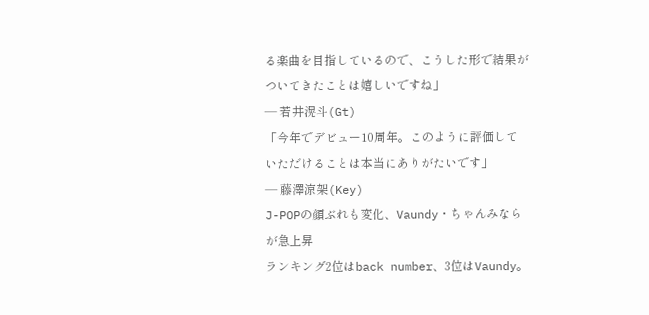る楽曲を目指しているので、こうした形で結果がついてきたことは嬉しいですね」
― 若井滉斗(Gt)
「今年でデビュー10周年。このように評価していただけることは本当にありがたいです」
― 藤澤涼架(Key)
J-POPの顔ぶれも変化、Vaundy・ちゃんみならが急上昇
ランキング2位はback number、3位はVaundy。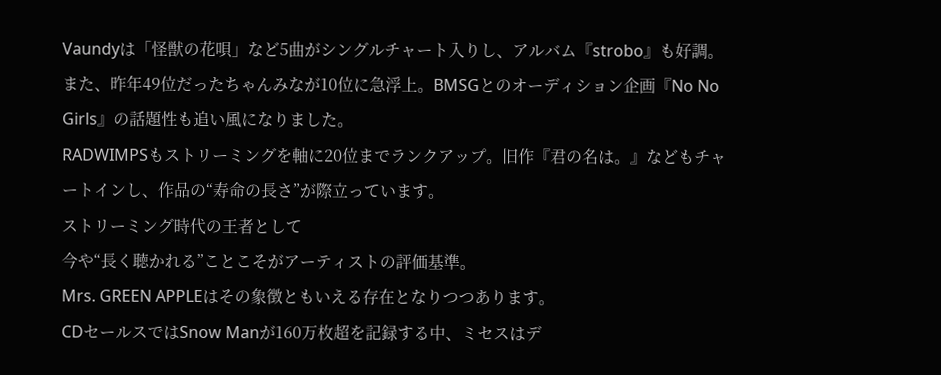Vaundyは「怪獣の花唄」など5曲がシングルチャート入りし、アルバム『strobo』も好調。
また、昨年49位だったちゃんみなが10位に急浮上。BMSGとのオーディション企画『No No Girls』の話題性も追い風になりました。
RADWIMPSもストリーミングを軸に20位までランクアップ。旧作『君の名は。』などもチャートインし、作品の“寿命の長さ”が際立っています。
ストリーミング時代の王者として
今や“長く聴かれる”ことこそがアーティストの評価基準。
Mrs. GREEN APPLEはその象徴ともいえる存在となりつつあります。
CDセールスではSnow Manが160万枚超を記録する中、ミセスはデ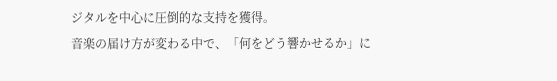ジタルを中心に圧倒的な支持を獲得。
音楽の届け方が変わる中で、「何をどう響かせるか」に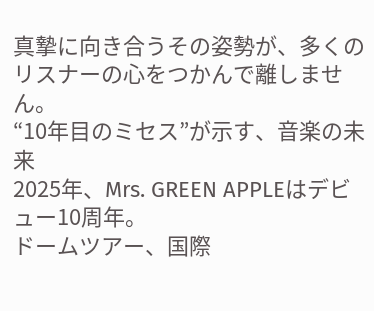真摯に向き合うその姿勢が、多くのリスナーの心をつかんで離しません。
“10年目のミセス”が示す、音楽の未来
2025年、Mrs. GREEN APPLEはデビュー10周年。
ドームツアー、国際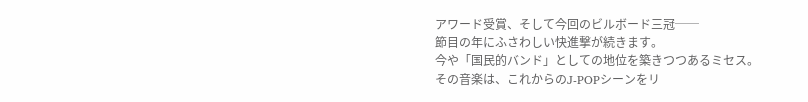アワード受賞、そして今回のビルボード三冠──
節目の年にふさわしい快進撃が続きます。
今や「国民的バンド」としての地位を築きつつあるミセス。
その音楽は、これからのJ-POPシーンをリ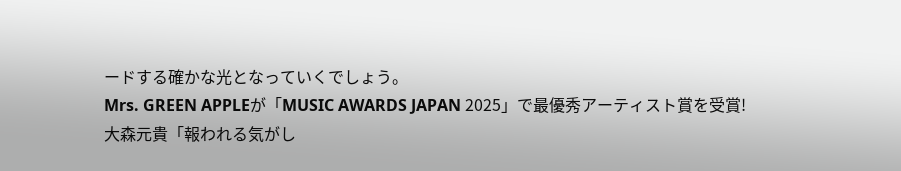ードする確かな光となっていくでしょう。
Mrs. GREEN APPLEが「MUSIC AWARDS JAPAN 2025」で最優秀アーティスト賞を受賞!
大森元貴「報われる気がし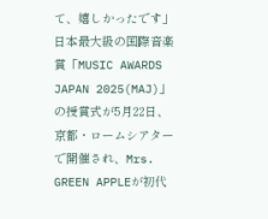て、嬉しかったです」
日本最大級の国際音楽賞「MUSIC AWARDS JAPAN 2025(MAJ)」の授賞式が5月22日、京都・ロームシアターで開催され、Mrs. GREEN APPLEが初代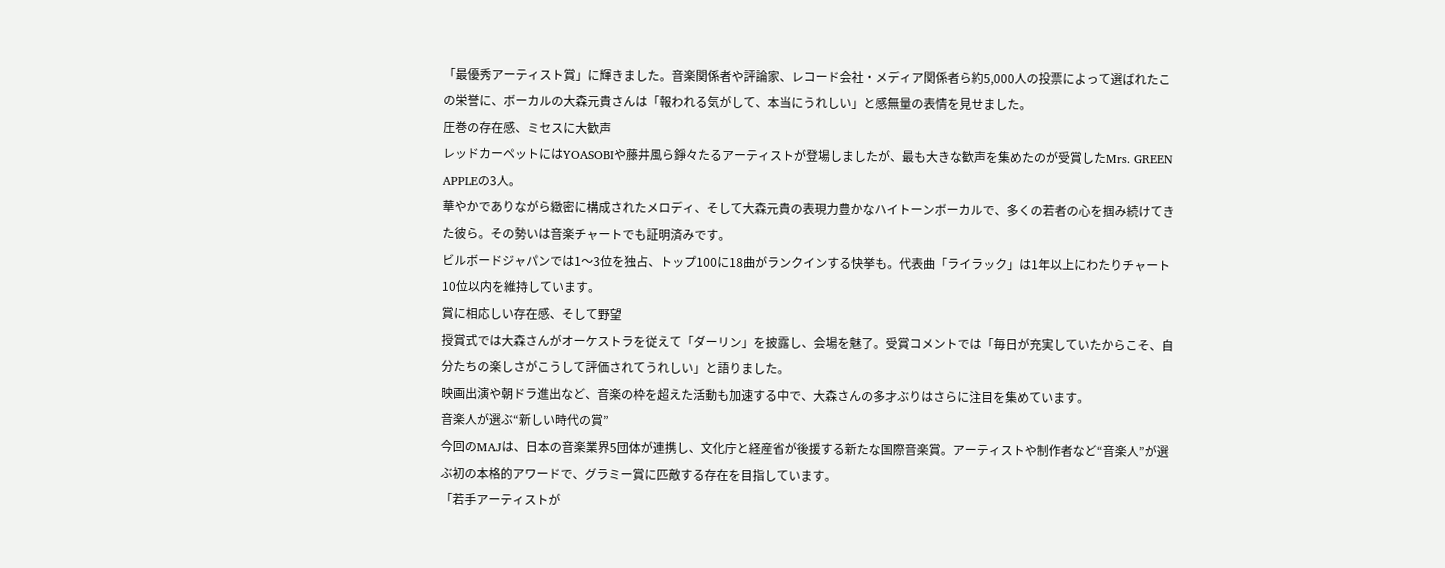「最優秀アーティスト賞」に輝きました。音楽関係者や評論家、レコード会社・メディア関係者ら約5,000人の投票によって選ばれたこの栄誉に、ボーカルの大森元貴さんは「報われる気がして、本当にうれしい」と感無量の表情を見せました。
圧巻の存在感、ミセスに大歓声
レッドカーペットにはYOASOBIや藤井風ら錚々たるアーティストが登場しましたが、最も大きな歓声を集めたのが受賞したMrs. GREEN APPLEの3人。
華やかでありながら緻密に構成されたメロディ、そして大森元貴の表現力豊かなハイトーンボーカルで、多くの若者の心を掴み続けてきた彼ら。その勢いは音楽チャートでも証明済みです。
ビルボードジャパンでは1〜3位を独占、トップ100に18曲がランクインする快挙も。代表曲「ライラック」は1年以上にわたりチャート10位以内を維持しています。
賞に相応しい存在感、そして野望
授賞式では大森さんがオーケストラを従えて「ダーリン」を披露し、会場を魅了。受賞コメントでは「毎日が充実していたからこそ、自分たちの楽しさがこうして評価されてうれしい」と語りました。
映画出演や朝ドラ進出など、音楽の枠を超えた活動も加速する中で、大森さんの多才ぶりはさらに注目を集めています。
音楽人が選ぶ“新しい時代の賞”
今回のMAJは、日本の音楽業界5団体が連携し、文化庁と経産省が後援する新たな国際音楽賞。アーティストや制作者など“音楽人”が選ぶ初の本格的アワードで、グラミー賞に匹敵する存在を目指しています。
「若手アーティストが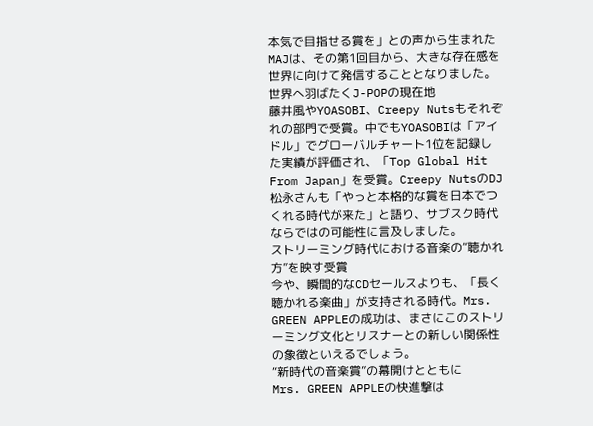本気で目指せる賞を」との声から生まれたMAJは、その第1回目から、大きな存在感を世界に向けて発信することとなりました。
世界へ羽ばたくJ-POPの現在地
藤井風やYOASOBI、Creepy Nutsもそれぞれの部門で受賞。中でもYOASOBIは「アイドル」でグローバルチャート1位を記録した実績が評価され、「Top Global Hit From Japan」を受賞。Creepy NutsのDJ松永さんも「やっと本格的な賞を日本でつくれる時代が来た」と語り、サブスク時代ならではの可能性に言及しました。
ストリーミング時代における音楽の“聴かれ方”を映す受賞
今や、瞬間的なCDセールスよりも、「長く聴かれる楽曲」が支持される時代。Mrs. GREEN APPLEの成功は、まさにこのストリーミング文化とリスナーとの新しい関係性の象徴といえるでしょう。
“新時代の音楽賞”の幕開けとともに
Mrs. GREEN APPLEの快進撃は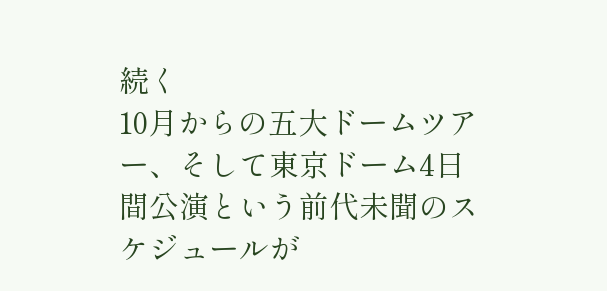続く
10月からの五大ドームツアー、そして東京ドーム4日間公演という前代未聞のスケジュールが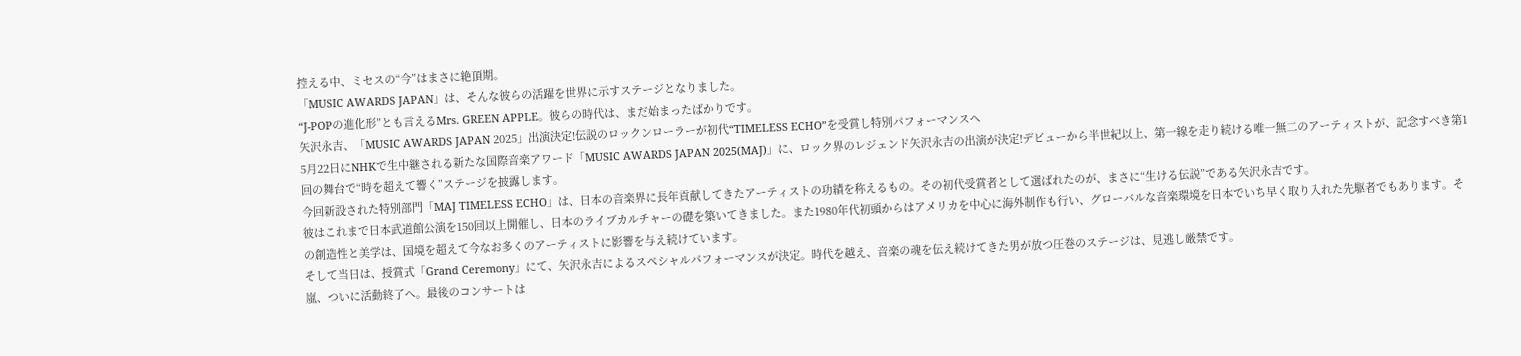控える中、ミセスの“今”はまさに絶頂期。
「MUSIC AWARDS JAPAN」は、そんな彼らの活躍を世界に示すステージとなりました。
“J-POPの進化形”とも言えるMrs. GREEN APPLE。彼らの時代は、まだ始まったばかりです。
矢沢永吉、「MUSIC AWARDS JAPAN 2025」出演決定!伝説のロックンローラーが初代“TIMELESS ECHO”を受賞し特別パフォーマンスへ
5月22日にNHKで生中継される新たな国際音楽アワード「MUSIC AWARDS JAPAN 2025(MAJ)」に、ロック界のレジェンド矢沢永吉の出演が決定!デビューから半世紀以上、第一線を走り続ける唯一無二のアーティストが、記念すべき第1回の舞台で“時を超えて響く”ステージを披露します。
今回新設された特別部門「MAJ TIMELESS ECHO」は、日本の音楽界に長年貢献してきたアーティストの功績を称えるもの。その初代受賞者として選ばれたのが、まさに“生ける伝説”である矢沢永吉です。
彼はこれまで日本武道館公演を150回以上開催し、日本のライブカルチャーの礎を築いてきました。また1980年代初頭からはアメリカを中心に海外制作も行い、グローバルな音楽環境を日本でいち早く取り入れた先駆者でもあります。その創造性と美学は、国境を超えて今なお多くのアーティストに影響を与え続けています。
そして当日は、授賞式「Grand Ceremony」にて、矢沢永吉によるスペシャルパフォーマンスが決定。時代を越え、音楽の魂を伝え続けてきた男が放つ圧巻のステージは、見逃し厳禁です。
嵐、ついに活動終了へ。最後のコンサートは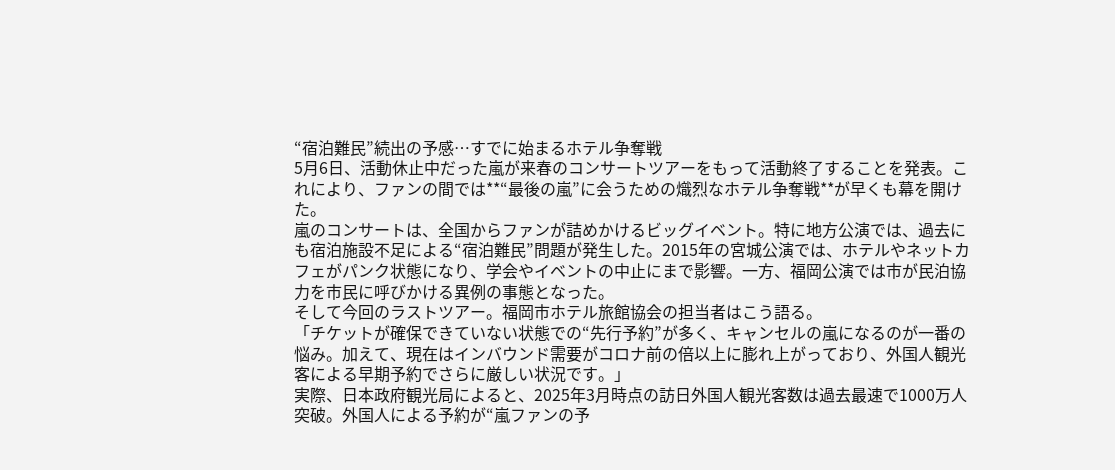“宿泊難民”続出の予感…すでに始まるホテル争奪戦
5月6日、活動休止中だった嵐が来春のコンサートツアーをもって活動終了することを発表。これにより、ファンの間では**“最後の嵐”に会うための熾烈なホテル争奪戦**が早くも幕を開けた。
嵐のコンサートは、全国からファンが詰めかけるビッグイベント。特に地方公演では、過去にも宿泊施設不足による“宿泊難民”問題が発生した。2015年の宮城公演では、ホテルやネットカフェがパンク状態になり、学会やイベントの中止にまで影響。一方、福岡公演では市が民泊協力を市民に呼びかける異例の事態となった。
そして今回のラストツアー。福岡市ホテル旅館協会の担当者はこう語る。
「チケットが確保できていない状態での“先行予約”が多く、キャンセルの嵐になるのが一番の悩み。加えて、現在はインバウンド需要がコロナ前の倍以上に膨れ上がっており、外国人観光客による早期予約でさらに厳しい状況です。」
実際、日本政府観光局によると、2025年3月時点の訪日外国人観光客数は過去最速で1000万人突破。外国人による予約が“嵐ファンの予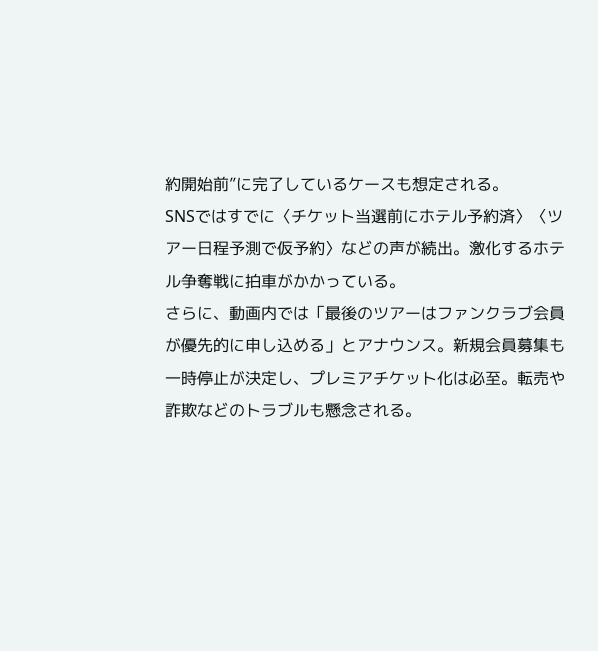約開始前”に完了しているケースも想定される。
SNSではすでに〈チケット当選前にホテル予約済〉〈ツアー日程予測で仮予約〉などの声が続出。激化するホテル争奪戦に拍車がかかっている。
さらに、動画内では「最後のツアーはファンクラブ会員が優先的に申し込める」とアナウンス。新規会員募集も一時停止が決定し、プレミアチケット化は必至。転売や詐欺などのトラブルも懸念される。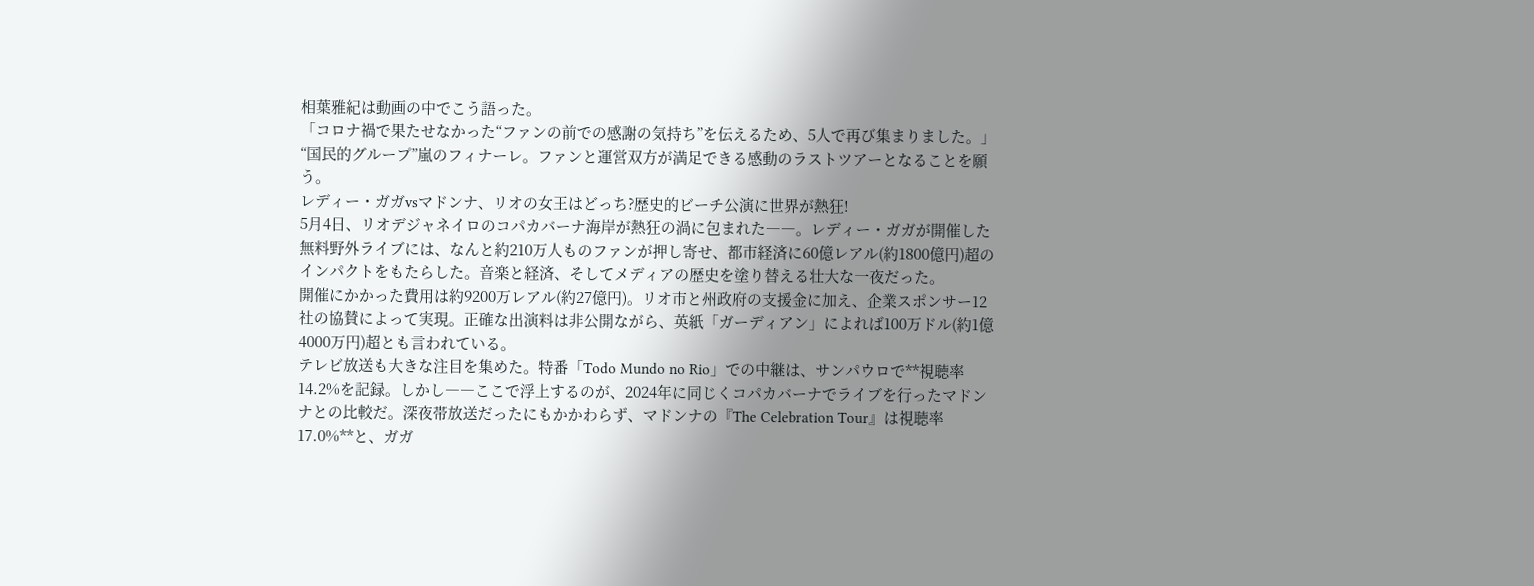相葉雅紀は動画の中でこう語った。
「コロナ禍で果たせなかった“ファンの前での感謝の気持ち”を伝えるため、5人で再び集まりました。」
“国民的グループ”嵐のフィナーレ。ファンと運営双方が満足できる感動のラストツアーとなることを願う。
レディー・ガガvsマドンナ、リオの女王はどっち?歴史的ビーチ公演に世界が熱狂!
5月4日、リオデジャネイロのコパカバーナ海岸が熱狂の渦に包まれた――。レディー・ガガが開催した無料野外ライブには、なんと約210万人ものファンが押し寄せ、都市経済に60億レアル(約1800億円)超のインパクトをもたらした。音楽と経済、そしてメディアの歴史を塗り替える壮大な一夜だった。
開催にかかった費用は約9200万レアル(約27億円)。リオ市と州政府の支援金に加え、企業スポンサー12社の協賛によって実現。正確な出演料は非公開ながら、英紙「ガーディアン」によれば100万ドル(約1億4000万円)超とも言われている。
テレビ放送も大きな注目を集めた。特番「Todo Mundo no Rio」での中継は、サンパウロで**視聴率14.2%を記録。しかし――ここで浮上するのが、2024年に同じくコパカバーナでライブを行ったマドンナとの比較だ。深夜帯放送だったにもかかわらず、マドンナの『The Celebration Tour』は視聴率17.0%**と、ガガ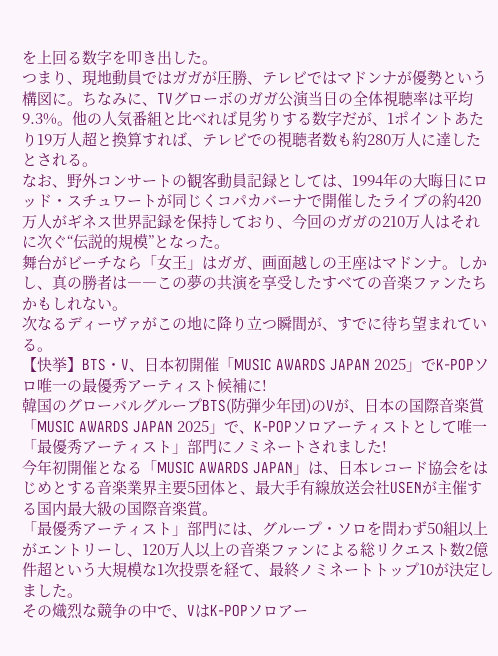を上回る数字を叩き出した。
つまり、現地動員ではガガが圧勝、テレビではマドンナが優勢という構図に。ちなみに、TVグローボのガガ公演当日の全体視聴率は平均9.3%。他の人気番組と比べれば見劣りする数字だが、1ポイントあたり19万人超と換算すれば、テレビでの視聴者数も約280万人に達したとされる。
なお、野外コンサートの観客動員記録としては、1994年の大晦日にロッド・スチュワートが同じくコパカバーナで開催したライブの約420万人がギネス世界記録を保持しており、今回のガガの210万人はそれに次ぐ“伝説的規模”となった。
舞台がビーチなら「女王」はガガ、画面越しの王座はマドンナ。しかし、真の勝者は――この夢の共演を享受したすべての音楽ファンたちかもしれない。
次なるディーヴァがこの地に降り立つ瞬間が、すでに待ち望まれている。
【快挙】BTS・V、日本初開催「MUSIC AWARDS JAPAN 2025」でK-POPソロ唯一の最優秀アーティスト候補に!
韓国のグローバルグループBTS(防弾少年団)のVが、日本の国際音楽賞「MUSIC AWARDS JAPAN 2025」で、K-POPソロアーティストとして唯一「最優秀アーティスト」部門にノミネートされました!
今年初開催となる「MUSIC AWARDS JAPAN」は、日本レコード協会をはじめとする音楽業界主要5団体と、最大手有線放送会社USENが主催する国内最大級の国際音楽賞。
「最優秀アーティスト」部門には、グループ・ソロを問わず50組以上がエントリーし、120万人以上の音楽ファンによる総リクエスト数2億件超という大規模な1次投票を経て、最終ノミネートトップ10が決定しました。
その熾烈な競争の中で、VはK-POPソロアー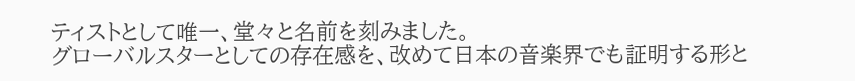ティストとして唯一、堂々と名前を刻みました。
グローバルスターとしての存在感を、改めて日本の音楽界でも証明する形と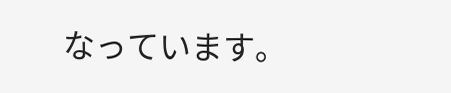なっています。